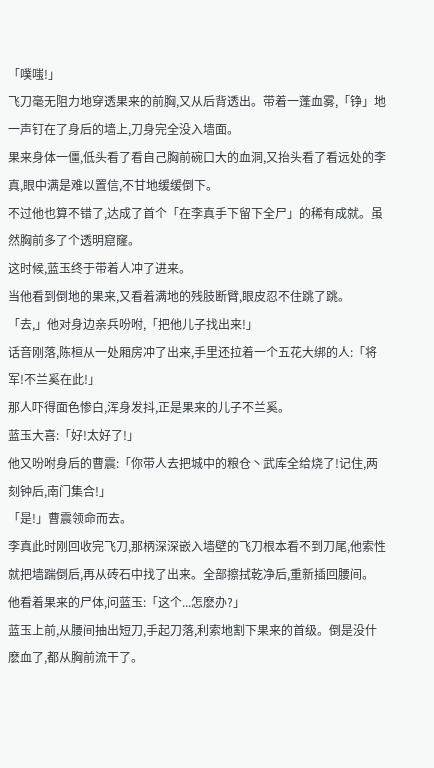「噗嗤!」
飞刀毫无阻力地穿透果来的前胸,又从后背透出。带着一蓬血雾,「铮」地一声钉在了身后的墙上,刀身完全没入墙面。
果来身体一僵,低头看了看自己胸前碗口大的血洞,又抬头看了看远处的李真,眼中满是难以置信,不甘地缓缓倒下。
不过他也算不错了,达成了首个「在李真手下留下全尸」的稀有成就。虽然胸前多了个透明窟窿。
这时候,蓝玉终于带着人冲了进来。
当他看到倒地的果来,又看着满地的残肢断臂,眼皮忍不住跳了跳。
「去,」他对身边亲兵吩咐,「把他儿子找出来!」
话音刚落,陈桓从一处厢房冲了出来,手里还拉着一个五花大绑的人:「将军!不兰奚在此!」
那人吓得面色惨白,浑身发抖,正是果来的儿子不兰奚。
蓝玉大喜:「好!太好了!」
他又吩咐身后的曹震:「你带人去把城中的粮仓丶武库全给烧了!记住,两刻钟后,南门集合!」
「是!」曹震领命而去。
李真此时刚回收完飞刀,那柄深深嵌入墙壁的飞刀根本看不到刀尾,他索性就把墙踹倒后,再从砖石中找了出来。全部擦拭乾净后,重新插回腰间。
他看着果来的尸体,问蓝玉:「这个...怎麽办?」
蓝玉上前,从腰间抽出短刀,手起刀落,利索地割下果来的首级。倒是没什麽血了,都从胸前流干了。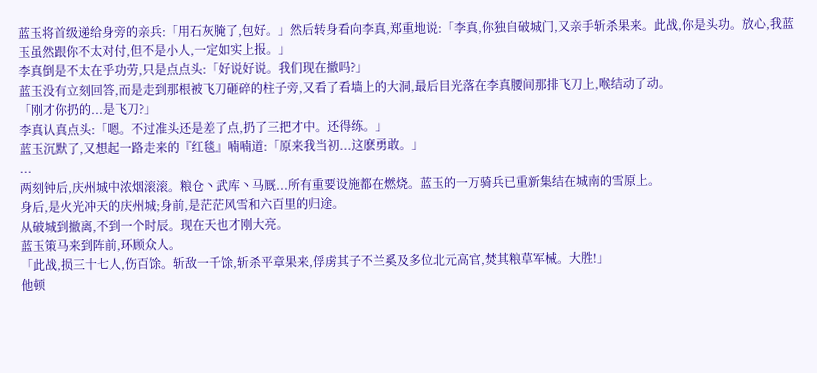蓝玉将首级递给身旁的亲兵:「用石灰腌了,包好。」然后转身看向李真,郑重地说:「李真,你独自破城门,又亲手斩杀果来。此战,你是头功。放心,我蓝玉虽然跟你不太对付,但不是小人,一定如实上报。」
李真倒是不太在乎功劳,只是点点头:「好说好说。我们现在撤吗?」
蓝玉没有立刻回答,而是走到那根被飞刀砸碎的柱子旁,又看了看墙上的大洞,最后目光落在李真腰间那排飞刀上,喉结动了动。
「刚才你扔的...是飞刀?」
李真认真点头:「嗯。不过准头还是差了点,扔了三把才中。还得练。」
蓝玉沉默了,又想起一路走来的『红毯』喃喃道:「原来我当初...这麽勇敢。」
...
两刻钟后,庆州城中浓烟滚滚。粮仓丶武库丶马厩...所有重要设施都在燃烧。蓝玉的一万骑兵已重新集结在城南的雪原上。
身后,是火光冲天的庆州城;身前,是茫茫风雪和六百里的归途。
从破城到撤离,不到一个时辰。现在天也才刚大亮。
蓝玉策马来到阵前,环顾众人。
「此战,损三十七人,伤百馀。斩敌一千馀,斩杀平章果来,俘虏其子不兰奚及多位北元高官,焚其粮草军械。大胜!」
他顿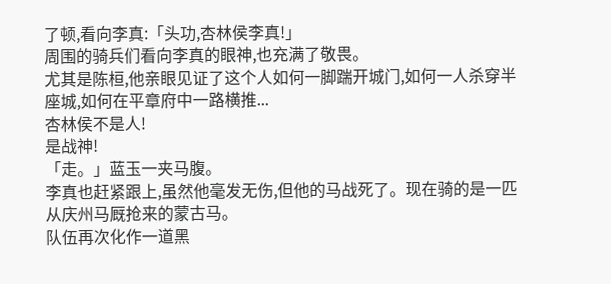了顿,看向李真:「头功,杏林侯李真!」
周围的骑兵们看向李真的眼神,也充满了敬畏。
尤其是陈桓,他亲眼见证了这个人如何一脚踹开城门,如何一人杀穿半座城,如何在平章府中一路横推...
杏林侯不是人!
是战神!
「走。」蓝玉一夹马腹。
李真也赶紧跟上,虽然他毫发无伤,但他的马战死了。现在骑的是一匹从庆州马厩抢来的蒙古马。
队伍再次化作一道黑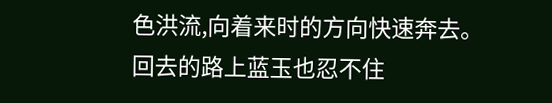色洪流,向着来时的方向快速奔去。
回去的路上蓝玉也忍不住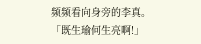频频看向身旁的李真。
「既生瑜何生亮啊!」